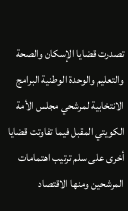تصدرت قضايا الإسكان والصحة والتعليم والوحدة الوطنية البرامج الانتخابية لمرشحي مجلس الأمة الكويتي المقبل فيما تفاوتت قضايا أخرى على سلم ترتيب اهتمامات المرشحين ومنها الاقتصاد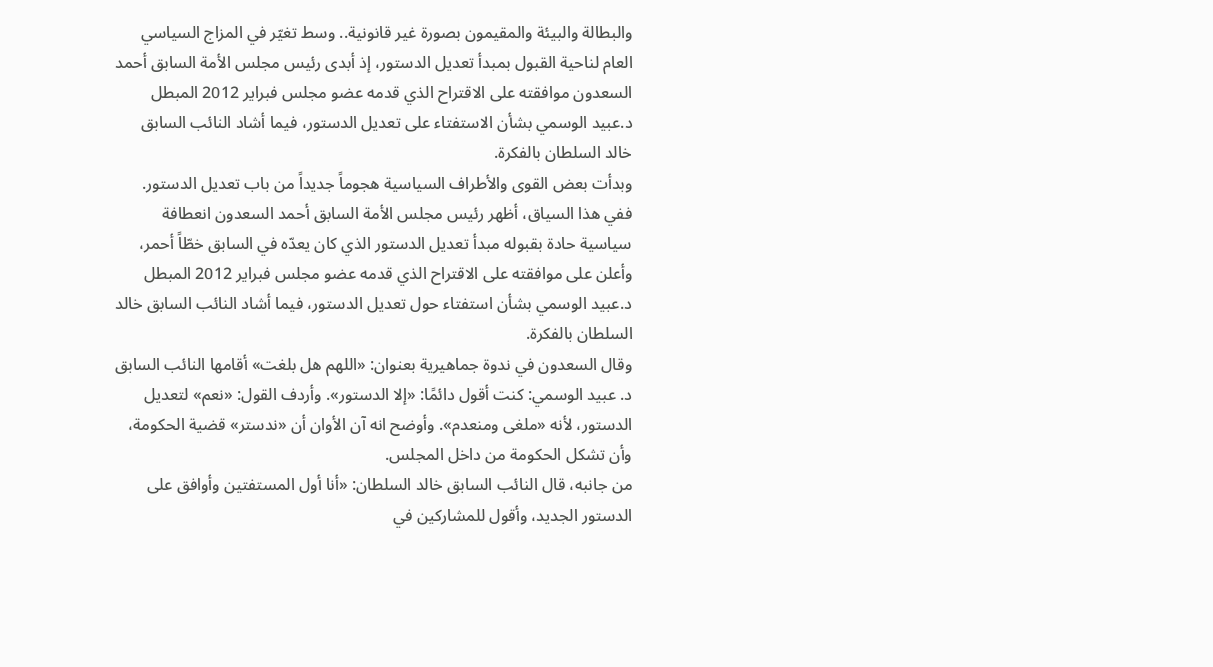والبطالة والبيئة والمقيمون بصورة غير قانونية.. وسط تغيّر في المزاج السياسي العام لناحية القبول بمبدأ تعديل الدستور، إذ أبدى رئيس مجلس الأمة السابق أحمد السعدون موافقته على الاقتراح الذي قدمه عضو مجلس فبراير 2012 المبطل د.عبيد الوسمي بشأن الاستفتاء على تعديل الدستور، فيما أشاد النائب السابق خالد السلطان بالفكرة.
وبدأت بعض القوى والأطراف السياسية هجوماً جديداً من باب تعديل الدستور. ففي هذا السياق، أظهر رئيس مجلس الأمة السابق أحمد السعدون انعطافة سياسية حادة بقبوله مبدأ تعديل الدستور الذي كان يعدّه في السابق خطّاً أحمر، وأعلن على موافقته على الاقتراح الذي قدمه عضو مجلس فبراير 2012 المبطل د.عبيد الوسمي بشأن استفتاء حول تعديل الدستور، فيما أشاد النائب السابق خالد السلطان بالفكرة.
وقال السعدون في ندوة جماهيرية بعنوان: «اللهم هل بلغت» أقامها النائب السابق د. عبيد الوسمي: كنت أقول دائمًا: «إلا الدستور». وأردف القول: «نعم» لتعديل الدستور، لأنه «ملغى ومنعدم». وأوضح انه آن الأوان أن «ندستر» قضية الحكومة، وأن تشكل الحكومة من داخل المجلس.
من جانبه، قال النائب السابق خالد السلطان: «أنا أول المستفتين وأوافق على الدستور الجديد، وأقول للمشاركين في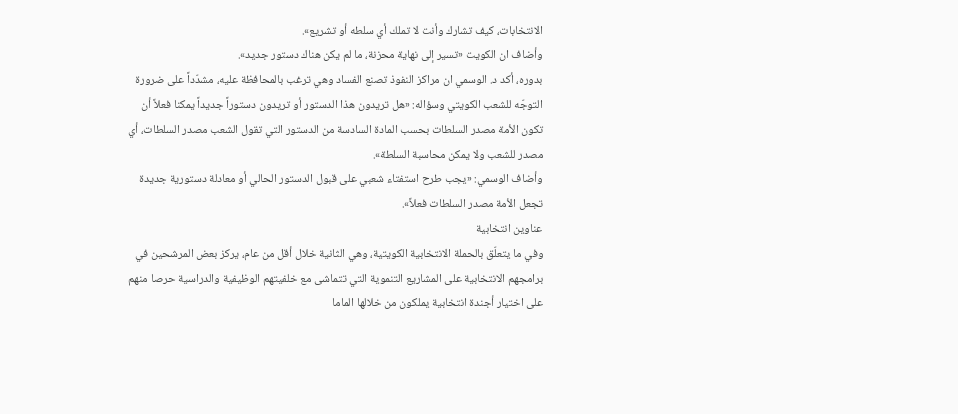الانتخابات، كيف تشارك وأنت لا تملك أي سلطه أو تشريع».
وأضاف ان الكويت «تسير إلى نهاية محزنة، ما لم يكن هناك دستور جديد».
بدوره، أكد د. الوسمي ان مراكز النفوذ تصنع الفساد وهي ترغب بالمحافظة عليه، مشدّداً على ضرورة التوجّه للشعب الكويتي وسؤاله: «هل تريدون هذا الدستور أو تريدون دستوراً جديداً يمكنا فعلاً أن تكون الأمة مصدر السلطات بحسب المادة السادسة من الدستور التي تقول الشعب مصدر السلطات، أي مصدر للشعب ولا يمكن محاسبة السلطة».
وأضاف الوسمي: «يجب طرح استفتاء شعبي على قبول الدستور الحالي أو معادلة دستورية جديدة تجعل الأمة مصدر السلطات فعلاً».
عناوين انتخابية
وفي ما يتعلّق بالحملة الانتخابية الكويتية، وهي الثانية خلال أقل من عام، يركز بعض المرشحين في برامجهم الانتخابية على المشاريع التنموية التي تتماشى مع خلفيتهم الوظيفية والدراسية حرصا منهم على اختيار أجندة انتخابية يملكون من خلالها الماما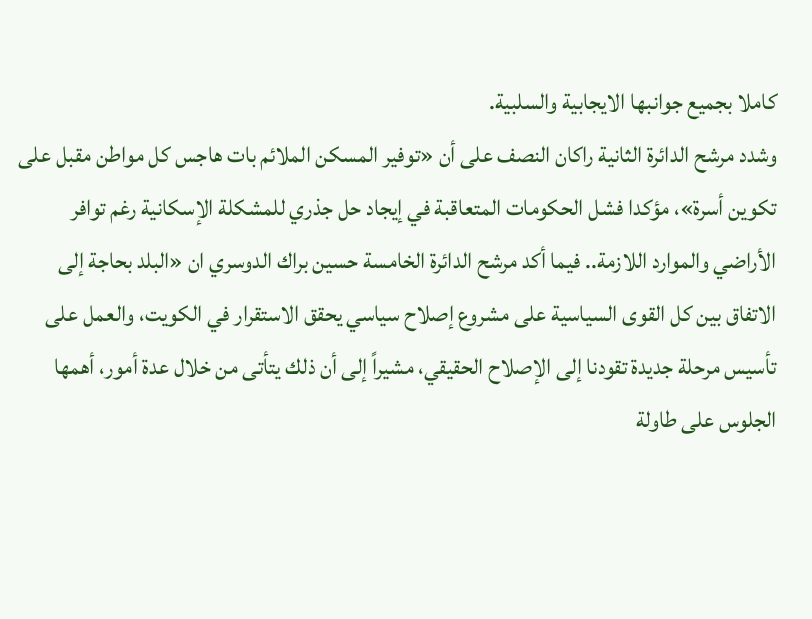كاملا بجميع جوانبها الايجابية والسلبية.
وشدد مرشح الدائرة الثانية راكان النصف على أن «توفير المسكن الملائم بات هاجس كل مواطن مقبل على تكوين أسرة»، مؤكدا فشل الحكومات المتعاقبة في إيجاد حل جذري للمشكلة الإسكانية رغم توافر الأراضي والموارد اللازمة.. فيما أكد مرشح الدائرة الخامسة حسين براك الدوسري ان «البلد بحاجة إلى الاتفاق بين كل القوى السياسية على مشروع إصلاح سياسي يحقق الاستقرار في الكويت، والعمل على تأسيس مرحلة جديدة تقودنا إلى الإصلاح الحقيقي، مشيراً إلى أن ذلك يتأتى من خلال عدة أمور، أهمها الجلوس على طاولة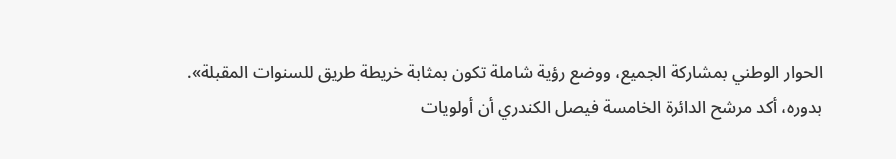الحوار الوطني بمشاركة الجميع، ووضع رؤية شاملة تكون بمثابة خريطة طريق للسنوات المقبلة».
بدوره، أكد مرشح الدائرة الخامسة فيصل الكندري أن أولويات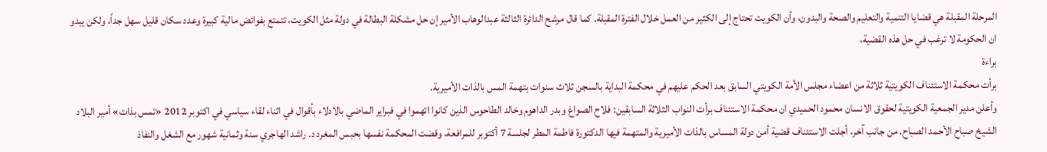المرحلة المقبلة هي قضايا التنمية والتعليم والصحة والبدون، وأن الكويت تحتاج إلى الكثير من العمل خلال الفترة المقبلة. كما قال مرشح الدائرة الثالثة عبدالوهاب الأمير إن حل مشكلة البطالة في دولة مثل الكويت، تتمتع بفوائض مالية كبيرة وعدد سكان قليل سهل جداً، ولكن يبدو ان الحكومة لا ترغب في حل هذه القضية،
براءة
برأت محكمة الاستئناف الكويتية ثلاثة من اعضاء مجلس الأمة الكويتي السابق بعد الحكم عليهم في محكمة البداية بالسجن ثلاث سنوات بتهمة المس بالذات الأميرية.
وأعلن مدير الجمعية الكويتية لحقوق الانسان محمود الحميدي ان محكمة الاستئناف برأت النواب الثلاثة السابقين: فلاح الصواغ وبدر الداهوم وخالد الطاحوس الذين كانوا اتهموا في فبراير الماضي بالادلاء بأقوال في اثناء لقاء سياسي في اكتوبر 2012 «تمس بذات» أمير البلاد الشيخ صباح الأحمد الصباح. من جانب آخر، أجلت الاستئناف قضية أمن دولة المساس بالذات الأميرية والمتهمة فيها الدكتورة فاطمة المطر لجلسة 7 أكتوبر للمرافعة، وقضت المحكمة نفسها بحبس المغرد د. راشد الهاجري سنة وثمانية شهور مع الشغل والنفاذ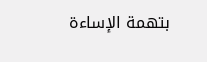بتهمة الإساءة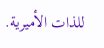للذات الأميرية.